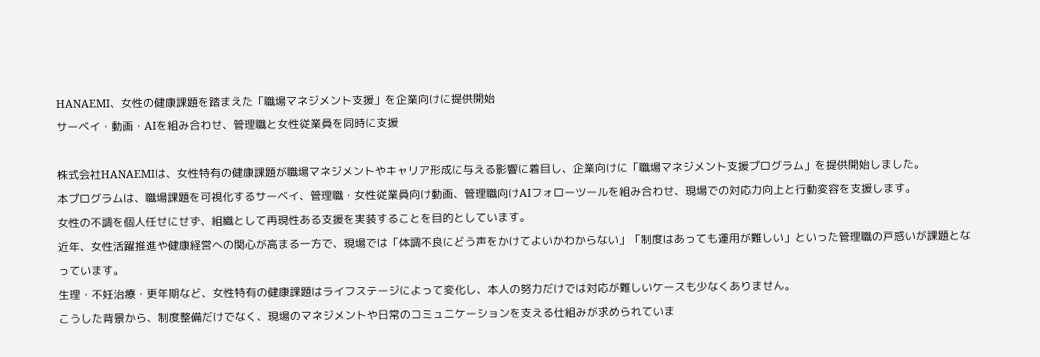HANAEMI、女性の健康課題を踏まえた「職場マネジメント支援」を企業向けに提供開始
サーベイ・動画・AIを組み合わせ、管理職と女性従業員を同時に支援

株式会社HANAEMIは、女性特有の健康課題が職場マネジメントやキャリア形成に与える影響に着目し、企業向けに「職場マネジメント支援プログラム」を提供開始しました。
本プログラムは、職場課題を可視化するサーベイ、管理職・女性従業員向け動画、管理職向けAIフォローツールを組み合わせ、現場での対応力向上と行動変容を支援します。
女性の不調を個人任せにせず、組織として再現性ある支援を実装することを目的としています。
近年、女性活躍推進や健康経営への関心が高まる一方で、現場では「体調不良にどう声をかけてよいかわからない」「制度はあっても運用が難しい」といった管理職の戸惑いが課題となっています。
生理・不妊治療・更年期など、女性特有の健康課題はライフステージによって変化し、本人の努力だけでは対応が難しいケースも少なくありません。
こうした背景から、制度整備だけでなく、現場のマネジメントや日常のコミュニケーションを支える仕組みが求められていま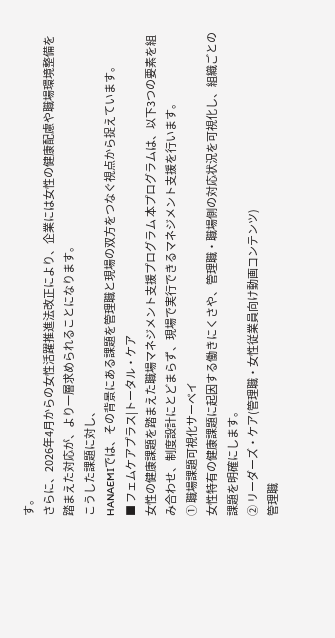す。
さらに、2026年4月からの女性活躍推進法改正により、企業には女性の健康配慮や職場環境整備を踏まえた対応が、より一層求められることになります。
こうした課題に対し、
HANAEMIでは、その背景にある課題を管理職と現場の双方をつなぐ視点から捉えています。
■ フェムケアプラス|トータル・ケア
女性の健康課題を踏まえた職場マネジメント支援プログラム 本プログラムは、以下3つの要素を組み合わせ、制度設計にとどまらず、現場で実行できるマネジメント支援を行います。
① 職場課題可視化サーベイ
女性特有の健康課題に起因する働きにくさや、管理職・職場側の対応状況を可視化し、組織ごとの課題を明確にします。
② リーダーズ・ケア(管理職・女性従業員向け動画コンテンツ)
管理職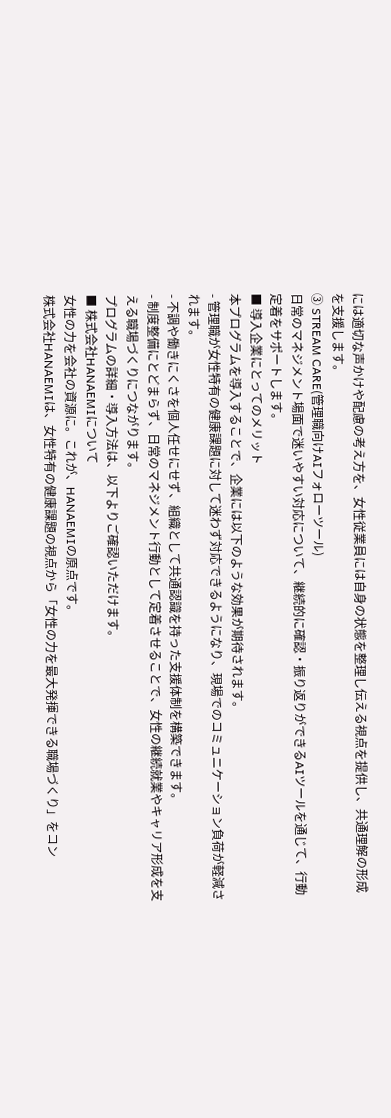には適切な声かけや配慮の考え方を、女性従業員には自身の状態を整理し伝える視点を提供し、共通理解の形成を支援します。
③ STREAM CARE(管理職向けAIフォローツール)
日常のマネジメント場面で迷いやすい対応について、継続的に確認・振り返りができるAIツールを通じて、行動定着をサポートします。
■ 導入企業にとってのメリット
本プログラムを導入することで、企業には以下のような効果が期待されます。
- 管理職が女性特有の健康課題に対して迷わず対応できるようになり、現場でのコミュニケーション負荷が軽減されます。
- 不調や働きにくさを個人任せにせず、組織として共通認識を持った支援体制を構築できます。
- 制度整備にとどまらず、日常のマネジメント行動として定着させることで、女性の継続就業やキャリア形成を支える職場づくりにつながります。
プログラムの詳細・導入方法は、以下よりご確認いただけます。
■ 株式会社HANAEMIについて
女性の力を会社の資源に。これが、HANAEMIの原点です。
株式会社HANAEMIは、女性特有の健康課題の視点から「女性の力を最大発揮できる職場づくり」をコン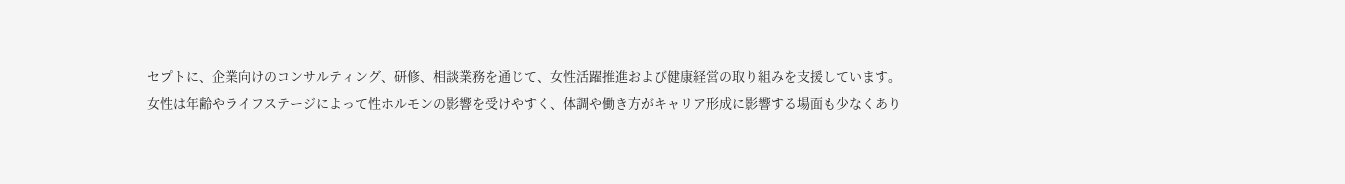セプトに、企業向けのコンサルティング、研修、相談業務を通じて、女性活躍推進および健康経営の取り組みを支援しています。
女性は年齢やライフステージによって性ホルモンの影響を受けやすく、体調や働き方がキャリア形成に影響する場面も少なくあり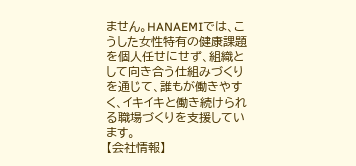ません。HANAEMIでは、こうした女性特有の健康課題を個人任せにせず、組織として向き合う仕組みづくりを通じて、誰もが働きやすく、イキイキと働き続けられる職場づくりを支援しています。
【会社情報】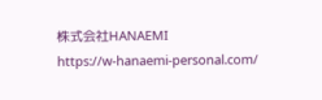株式会社HANAEMI
https://w-hanaemi-personal.com/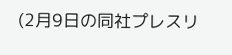(2月9日の同社プレスリ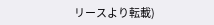リースより転載)